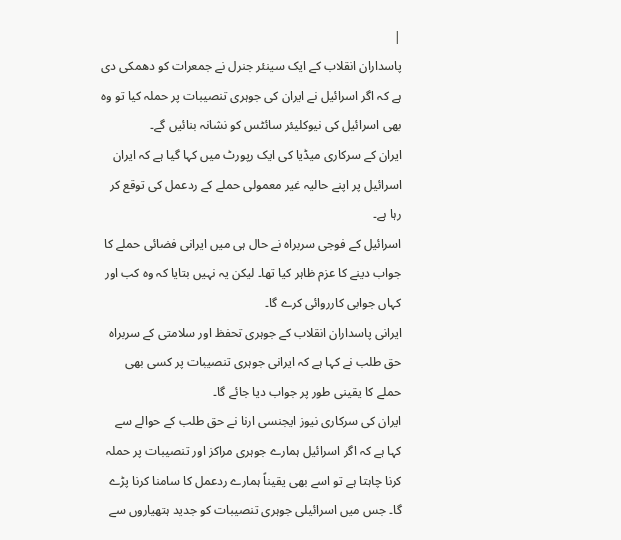|
پاسداران انقلاب کے ایک سینئر جنرل نے جمعرات کو دھمکی دی ہے کہ اگر اسرائیل نے ایران کی جوہری تنصیبات پر حملہ کیا تو وہ بھی اسرائیل کی نیوکلیئر سائٹس کو نشانہ بنائیں گے۔
ایران کے سرکاری میڈیا کی ایک رپورٹ میں کہا گیا ہے کہ ایران اسرائیل پر اپنے حالیہ غیر معمولی حملے کے ردعمل کی توقع کر رہا ہے۔
اسرائیل کے فوجی سربراہ نے حال ہی میں ایرانی فضائی حملے کا جواب دینے کا عزم ظاہر کیا تھا۔ لیکن یہ نہیں بتایا کہ وہ کب اور کہاں جوابی کارروائی کرے گا۔
ایرانی پاسداران انقلاب کے جوہری تحفظ اور سلامتی کے سربراہ حق طلب نے کہا ہے کہ ایرانی جوہری تنصیبات پر کسی بھی حملے کا یقینی طور پر جواب دیا جائے گا۔
ایران کی سرکاری نیوز ایجنسی ارنا نے حق طلب کے حوالے سے کہا ہے کہ اگر اسرائیل ہمارے جوہری مراکز اور تنصیبات پر حملہ کرنا چاہتا ہے تو اسے بھی یقیناً ہمارے ردعمل کا سامنا کرنا پڑے گا۔ جس میں اسرائیلی جوہری تنصیبات کو جدید ہتھیاروں سے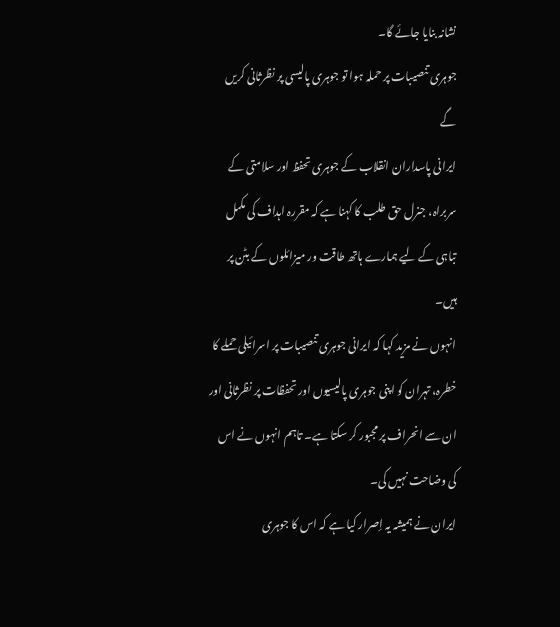نشانہ بنایا جائے گا۔
جوہری تنصیبات پر حملہ ہوا تو جوہری پالیسی پر نظرثانی کریں گے
ایرانی پاسداران انقلاب کے جوہری تحفظ اور سلامتی کے سربراہ، جنرل حق طلب کا کہنا ہے کہ مقررہ اہداف کی مکمل تباہی کے لیے ہمارے ہاتھ طاقت ور میزائلوں کے بٹن پر ہیں۔
انہوں نے مزید کہا کہ ایرانی جوہری تنصیبات پر اسرائیلی حملے کا خطرہ، تہران کو اپنی جوہری پالیسیوں اور تحفظات پر نظرثانی اور ان سے انحراف پر مجبور کر سکتا ہے۔ تاہم انہوں نے اس کی وضاحت نہیں کی۔
ایران نے ہمیشہ یہ إصرار کیا ہے کہ اس کا جوہری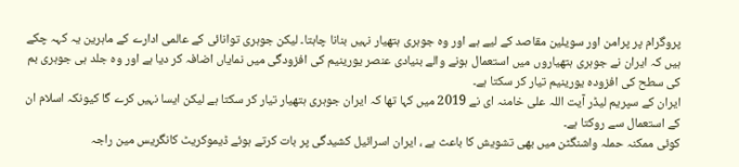پروگرام پر پرامن اور سویلین مقاصد کے لیے ہے اور وہ جوہری ہتھیار نہیں بنانا چاہتا۔ لیکن جوہری توانائی کے عالمی ادارے کے ماہرین یہ کہہ چکے ہیں کہ ایران نے جوہری ہتھیاروں میں استعمال ہونے والے بنیادی عنصر یورینیم کی افزودگی میں نمایاں اضافہ کر دیا ہے اور وہ جلد ہی جوہری بم کی سطح کی افزودہ یورینیم تیار کر سکتا ہے۔
ایران کے سپریم لیڈر آیت اللہ علی خامنہ ای نے 2019 میں کہا تھا کہ ایران جوہری ہتھیار تیار کر سکتا ہے لیکن ایسا نہیں کرے گا کیونکہ اسلام ان کے استعمال سے روکتا ہے۔
کوئی ممکنہ حملہ واشنگٹن میں بھی تشویش کا باعث ہے ، ایران اسرائیل کشیدگی پر بات کرتے ہوئے ڈیموکریٹ کانگریس مین راجہ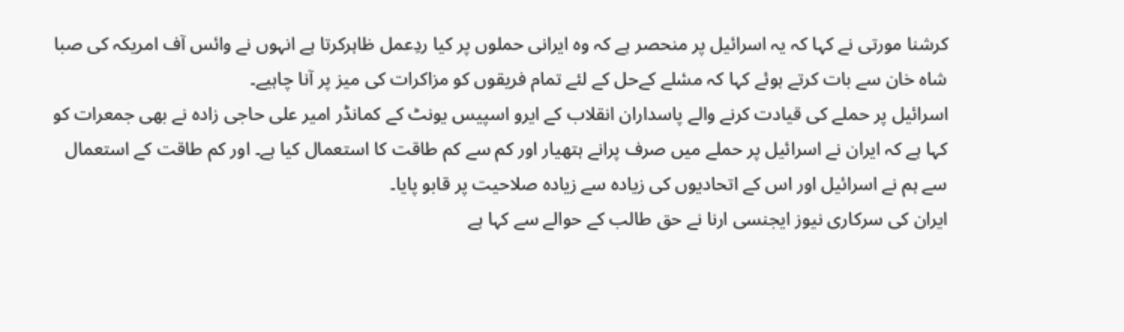کرشنا مورتی نے کہا کہ یہ اسرائیل پر منحصر ہے کہ وہ ایرانی حملوں پر کیا ردِعمل ظاہرکرتا ہے انہوں نے وائس آف امریکہ کی صبا شاہ خان سے بات کرتے ہوئے کہا کہ مسٔلے کےحل کے لئے تمام فریقوں کو مزاکرات کی میز پر آنا چاہیے۔
اسرائیل پر حملے کی قیادت کرنے والے پاسداران انقلاب کے ایرو اسپیس یونٹ کے کمانڈر امیر علی حاجی زادہ نے بھی جمعرات کو کہا ہے کہ ایران نے اسرائیل پر حملے میں صرف پرانے ہتھیار اور کم سے کم طاقت کا استعمال کیا ہے۔ اور کم طاقت کے استعمال سے ہم نے اسرائیل اور اس کے اتحادیوں کی زیادہ سے زیادہ صلاحیت پر قابو پایا۔
ایران کی سرکاری نیوز ایجنسی ارنا نے حق طالب کے حوالے سے کہا ہے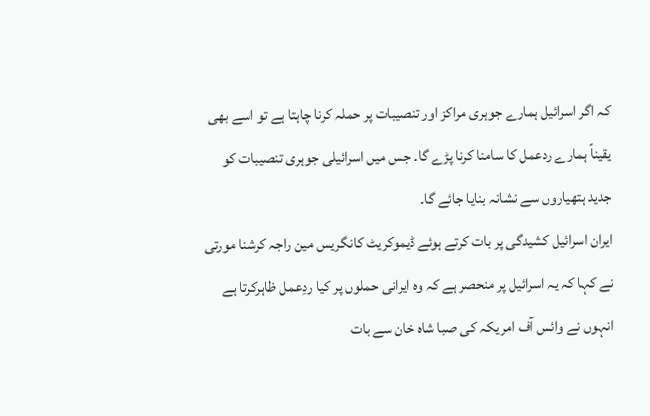کہ اگر اسرائیل ہمارے جوہری مراکز اور تنصیبات پر حملہ کرنا چاہتا ہے تو اسے بھی یقیناً ہمارے ردعمل کا سامنا کرنا پڑے گا۔ جس میں اسرائیلی جوہری تنصیبات کو جدید ہتھیاروں سے نشانہ بنایا جائے گا۔
ایران اسرائیل کشیدگی پر بات کرتے ہوئے ڈیموکریٹ کانگریس مین راجہ کرشنا مورتی نے کہا کہ یہ اسرائیل پر منحصر ہے کہ وہ ایرانی حملوں پر کیا ردِعمل ظاہرکرتا ہے انہوں نے وائس آف امریکہ کی صبا شاہ خان سے بات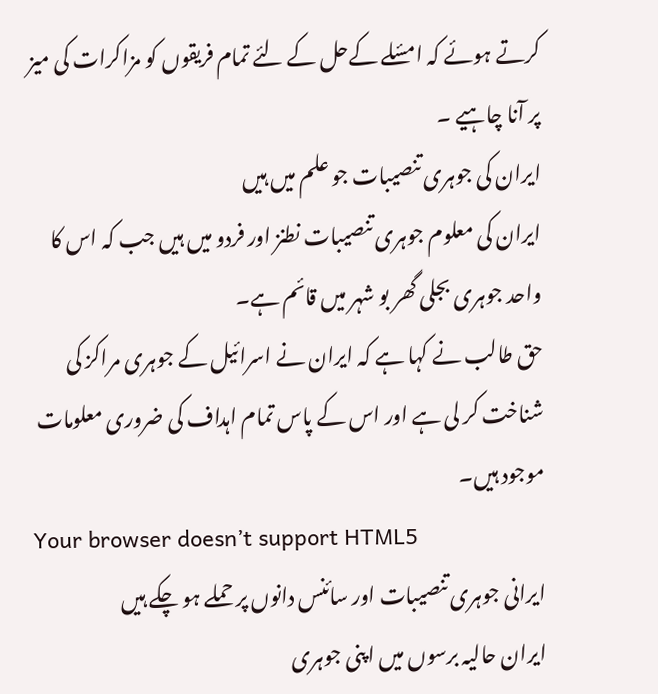کرتے ہوئے کہ امسٔلے کےحل کے لئے تمام فریقوں کو مزاکرات کی میز پر آنا چاہیے ۔
ایران کی جوہری تنصیبات جو علم میں ہیں
ایران کی معلوم جوہری تنصیبات نطنز اور فردو میں ہیں جب کہ اس کا واحد جوہری بجلی گھر بو شہر میں قائم ہے۔
حق طالب نے کہا ہے کہ ایران نے اسرائیل کے جوہری مراکز کی شناخت کر لی ہے اور اس کے پاس تمام اہداف کی ضروری معلومات موجود ہیں۔
Your browser doesn’t support HTML5
ایرانی جوہری تنصیبات اور سائنس دانوں پر حملے ہو چکے ہیں
ایران حالیہ برسوں میں اپنی جوہری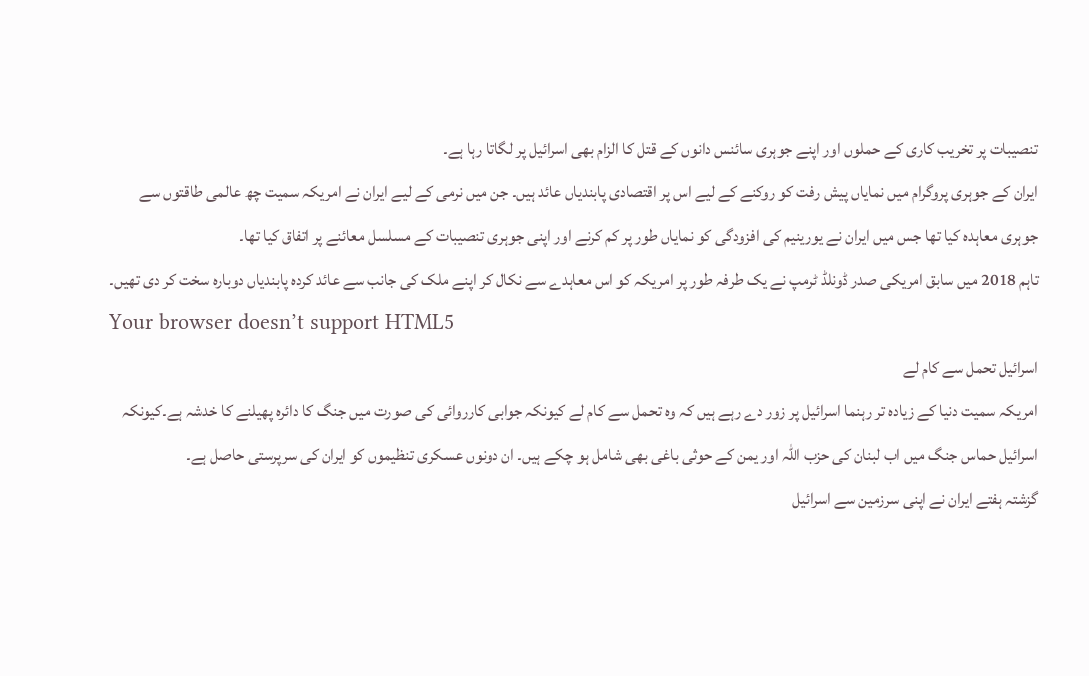تنصیبات پر تخریب کاری کے حملوں اور اپنے جوہری سائنس دانوں کے قتل کا الزام بھی اسرائیل پر لگاتا رہا ہے۔
ایران کے جوہری پروگرام میں نمایاں پیش رفت کو روکنے کے لیے اس پر اقتصادی پابندیاں عائد ہیں۔ جن میں نرمی کے لیے ایران نے امریکہ سمیت چھ عالمی طاقتوں سے جوہری معاہدہ کیا تھا جس میں ایران نے یورینیم کی افزودگی کو نمایاں طور پر کم کرنے اور اپنی جوہری تنصیبات کے مسلسل معائنے پر اتفاق کیا تھا۔
تاہم 2018 میں سابق امریکی صدر ڈونلڈ ٹرمپ نے یک طرفہ طور پر امریکہ کو اس معاہدے سے نکال کر اپنے ملک کی جانب سے عائد کردہ پابندیاں دوبارہ سخت کر دی تھیں۔
Your browser doesn’t support HTML5
اسرائیل تحمل سے کام لے
امریکہ سمیت دنیا کے زیادہ تر رہنما اسرائیل پر زور دے رہے ہیں کہ وہ تحمل سے کام لے کیونکہ جوابی کارروائی کی صورت میں جنگ کا دائرہ پھیلنے کا خدشہ ہے۔کیونکہ اسرائیل حماس جنگ میں اب لبنان کی حزب اللہ اور یمن کے حوثی باغی بھی شامل ہو چکے ہیں۔ ان دونوں عسکری تنظیموں کو ایران کی سرپرستی حاصل ہے۔
گزشتہ ہفتے ایران نے اپنی سرزمین سے اسرائیل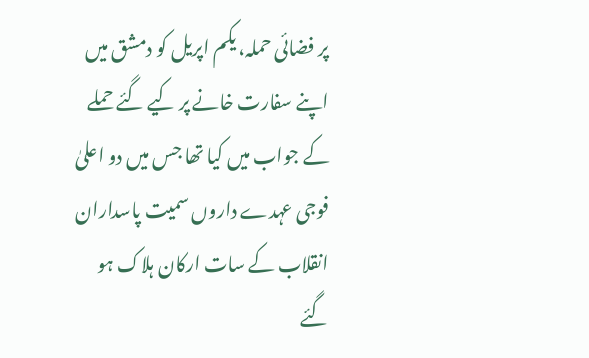پر فضائی حملہ، یکم اپریل کو دمشق میں اپنے سفارت خانے پر کیے گئے حملے کے جواب میں کیا تھا جس میں دو اعلیٰ فوجی عہدے داروں سمیت پاسداران انقلاب کے سات ارکان ہلاک ہو گئے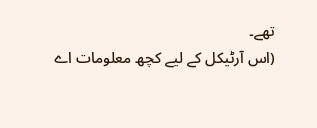تھے۔
(اس آرٹیکل کے لیے کچھ معلومات اے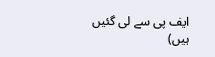ایف پی سے لی گئیں ہیں)